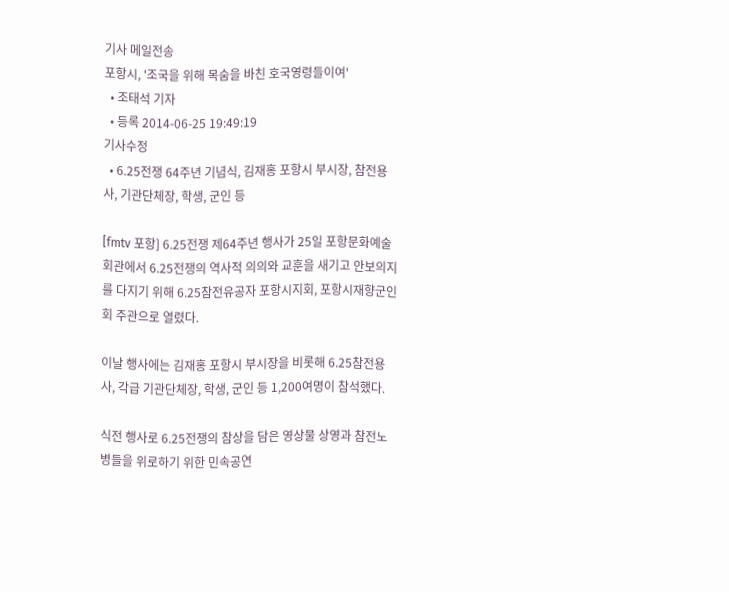기사 메일전송
포항시, '조국을 위해 목숨을 바친 호국영령들이여'
  • 조태석 기자
  • 등록 2014-06-25 19:49:19
기사수정
  • 6.25전쟁 64주년 기념식, 김재홍 포항시 부시장, 참전용사, 기관단체장, 학생, 군인 등

[fmtv 포항] 6.25전쟁 제64주년 행사가 25일 포항문화예술회관에서 6.25전쟁의 역사적 의의와 교훈을 새기고 안보의지를 다지기 위해 6.25참전유공자 포항시지회, 포항시재향군인회 주관으로 열렸다.

이날 행사에는 김재홍 포항시 부시장을 비롯해 6.25참전용사, 각급 기관단체장, 학생, 군인 등 1,200여명이 참석했다.

식전 행사로 6.25전쟁의 참상을 담은 영상물 상영과 참전노병들을 위로하기 위한 민속공연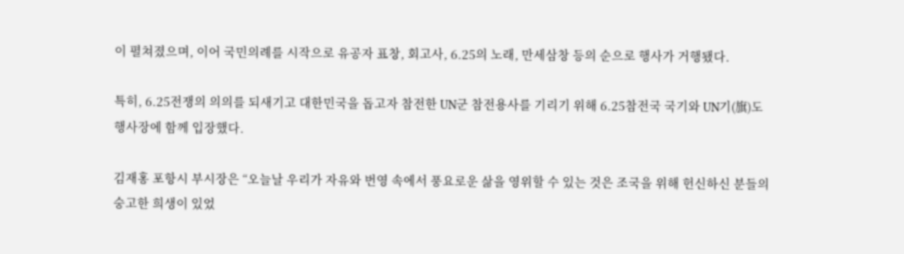이 펼쳐졌으며, 이어 국민의례를 시작으로 유공자 표창, 회고사, 6.25의 노래, 만세삼창 등의 순으로 행사가 거행됐다.

특히, 6.25전쟁의 의의를 되새기고 대한민국을 돕고자 참전한 UN군 참전용사를 기리기 위해 6.25참전국 국기와 UN기(旗)도 행사장에 함께 입장했다.

김재홍 포항시 부시장은 “오늘날 우리가 자유와 번영 속에서 풍요로운 삶을 영위할 수 있는 것은 조국을 위해 헌신하신 분들의 숭고한 희생이 있었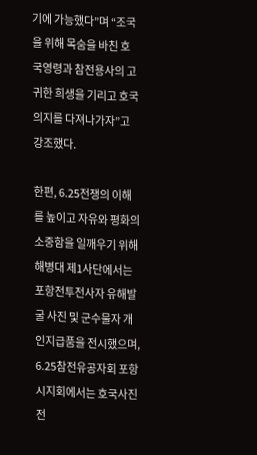기에 가능했다”며 “조국을 위해 목숨을 바친 호국영령과 참전용사의 고귀한 희생을 기리고 호국의지를 다져나가자”고 강조했다.

한편, 6.25전쟁의 이해를 높이고 자유와 평화의 소중함을 일깨우기 위해 해병대 제1사단에서는 포항전투전사자 유해발굴 사진 및 군수물자 개인지급품을 전시했으며, 6.25참전유공자회 포항시지회에서는 호국사진전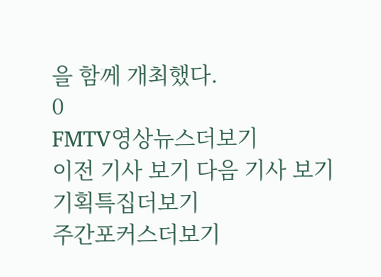을 함께 개최했다.
0
FMTV영상뉴스더보기
이전 기사 보기 다음 기사 보기
기획특집더보기
주간포커스더보기